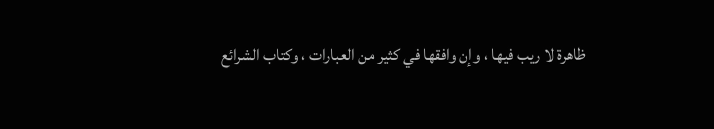ظاهرة لا ريب فيها ، وإن وافقها في كثير من العبارات ، وكتاب الشرائع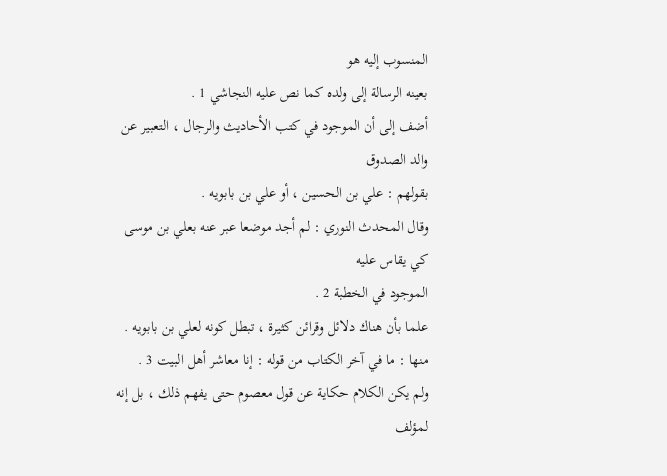المنسوب إليه هو
بعينه الرسالة إلى ولده كما نص عليه النجاشي 1 .
أضف إلى أن الموجود في كتب الأحاديث والرجال ، التعبير عن والد الصدوق
بقولهم : علي بن الحسين ، أو علي بن بابويه .
وقال المحدث النوري : لم أجد موضعا عبر عنه بعلي بن موسى كي يقاس عليه
الموجود في الخطبة 2 .
علما بأن هناك دلائل وقرائن كثيرة ، تبطل كونه لعلي بن بابويه .
منها : ما في آخر الكتاب من قوله : إنا معاشر أهل البيت 3 .
ولم يكن الكلام حكاية عن قول معصوم حتى يفهم ذلك ، بل إنه لمؤلف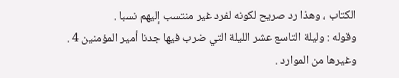الكتاب ، وهذا رد صريح لكونه لفرد غير منتسب إليهم نسبا .
وقوله : وليلة التاسع عشر الليلة التي ضرب فيها جدنا أمير المؤمنين 4 .
وغيرها من الموارد .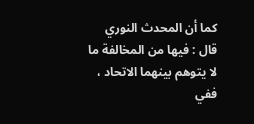كما أن المحدث النوري قال : فيها من المخالفة ما لا يتوهم بينهما الاتحاد ، ففي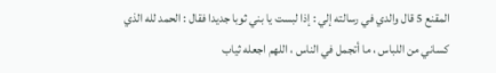المقنع 5 قال والدي في رسالته إلي : إذا لبست يا بني ثوبا جديدا فقال : الحمد لله الذي
كساني من اللباس ، ما أتجمل في الناس ، اللهم اجعله ثياب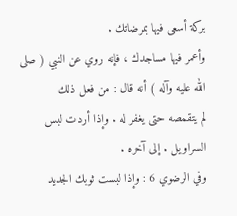بركة أسعى فيها بمرضاتك .
وأعمر فيها مساجدك ، فإنه روي عن النبي ( صلى الله عليه وآله ) أنه قال : من فعل ذلك
لم يتقمصه حتى يغفر له . وإذا أردت لبس السراويل . إلى آخره .
وفي الرضوي 6 : وإذا لبست ثوبك الجديد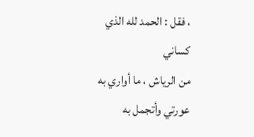، فقل : الحمد لله الذي كساني
من الرياش ، ما أواري به عورتي وأتجمل به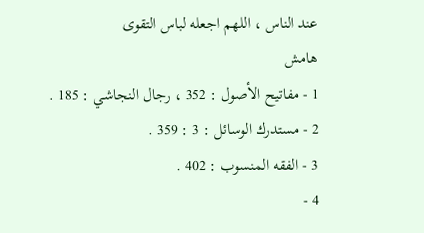عند الناس ، اللهم اجعله لباس التقوى
هامش
1 - مفاتيح الأصول : 352 ، رجال النجاشي : 185 .
2 - مستدرك الوسائل : 3 : 359 .
3 - الفقه المنسوب : 402 .
4 -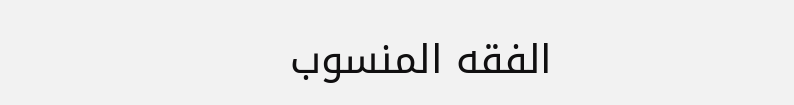الفقه المنسوب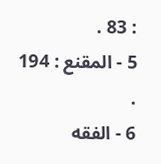: 83 .
5 - المقنع : 194 .
6 - الفقه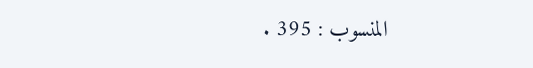المنسوب : 395 .